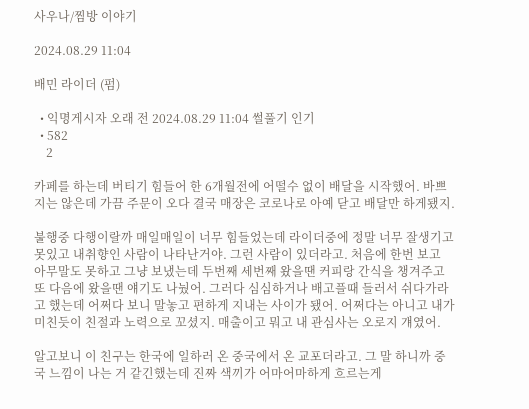사우나/찜방 이야기

2024.08.29 11:04

배민 라이더 (펌)

  • 익명게시자 오래 전 2024.08.29 11:04 썰풀기 인기
  • 582
    2

카페를 하는데 버티기 힘들어 한 6개월전에 어떨수 없이 배달을 시작했어. 바쁘지는 않은데 가끔 주문이 오다 결국 매장은 코로나로 아예 닫고 배달만 하게됐지.

불행중 다행이랄까 매일매일이 너무 힘들었는데 라이더중에 정말 너무 잘생기고 못있고 내취향인 사람이 나타난거야. 그런 사람이 있더라고. 처음에 한번 보고 아무말도 못하고 그냥 보냈는데 두번째 세번째 왔을땐 커피랑 간식을 챙겨주고 또 다음에 왔을땐 얘기도 나눴어. 그러다 심심하거나 배고플때 들러서 쉬다가라고 했는데 어쩌다 보니 말놓고 편하게 지내는 사이가 됐어. 어쩌다는 아니고 내가 미친듯이 친절과 노력으로 꼬셨지. 매출이고 뭐고 내 관심사는 오로지 걔였어.

알고보니 이 친구는 한국에 일하러 온 중국에서 온 교포더라고. 그 말 하니까 중국 느낌이 나는 거 같긴했는데 진짜 색끼가 어마어마하게 흐르는게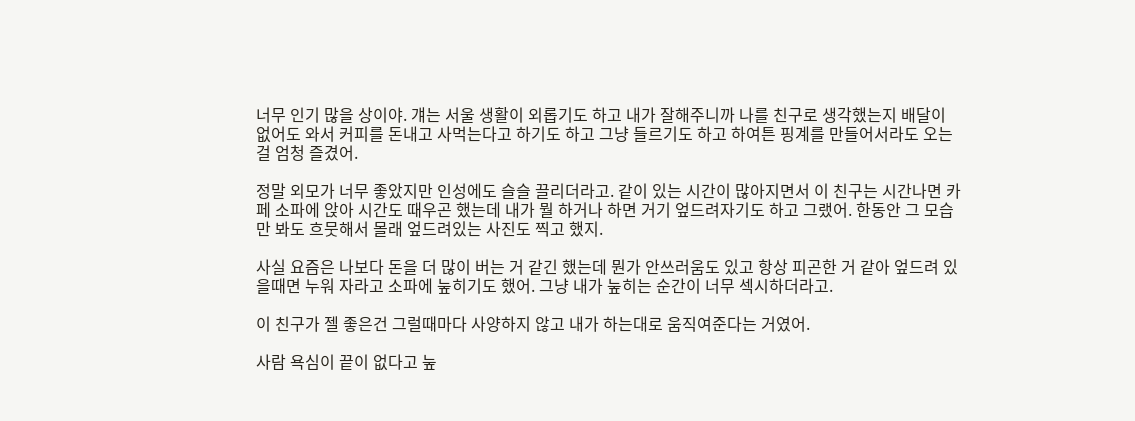너무 인기 많을 상이야. 걔는 서울 생활이 외롭기도 하고 내가 잘해주니까 나를 친구로 생각했는지 배달이 없어도 와서 커피를 돈내고 사먹는다고 하기도 하고 그냥 들르기도 하고 하여튼 핑계를 만들어서라도 오는걸 엄청 즐겼어.

정말 외모가 너무 좋았지만 인성에도 슬슬 끌리더라고. 같이 있는 시간이 많아지면서 이 친구는 시간나면 카페 소파에 앉아 시간도 때우곤 했는데 내가 뭘 하거나 하면 거기 엎드려자기도 하고 그랬어. 한동안 그 모습만 봐도 흐뭇해서 몰래 엎드려있는 사진도 찍고 했지.

사실 요즘은 나보다 돈을 더 많이 버는 거 같긴 했는데 뭔가 안쓰러움도 있고 항상 피곤한 거 같아 엎드려 있을때면 누워 자라고 소파에 눞히기도 했어. 그냥 내가 눞히는 순간이 너무 섹시하더라고.

이 친구가 젤 좋은건 그럴때마다 사양하지 않고 내가 하는대로 움직여준다는 거였어.

사람 욕심이 끝이 없다고 눞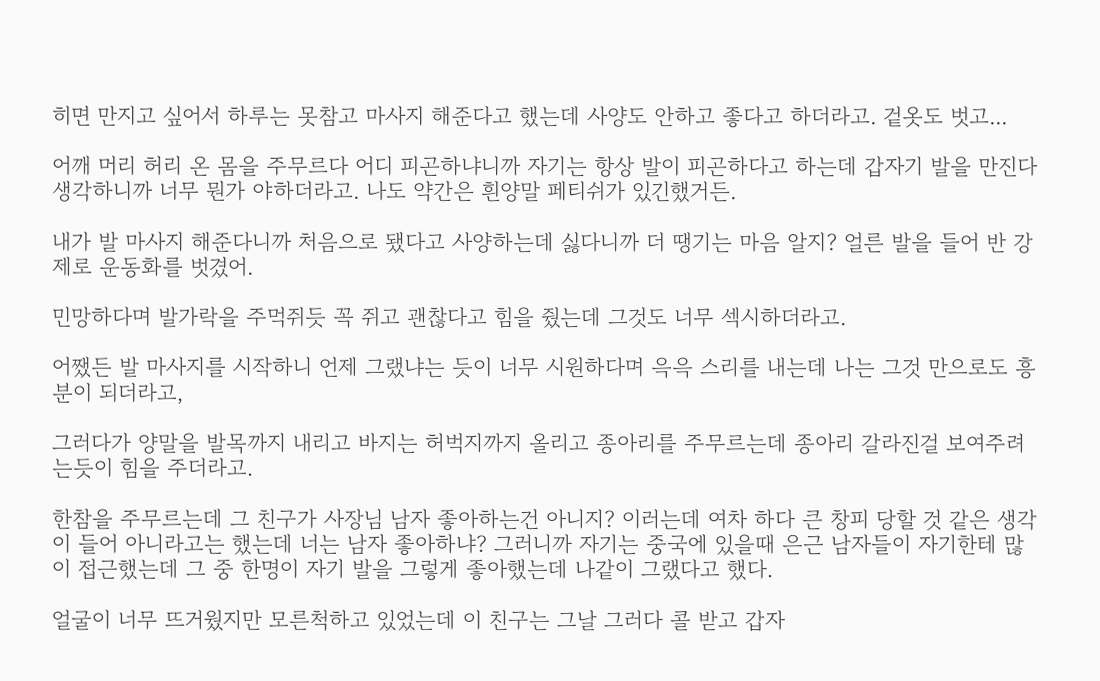히면 만지고 싶어서 하루는 못참고 마사지 해준다고 했는데 사양도 안하고 좋다고 하더라고. 겉옷도 벗고...

어깨 머리 허리 온 몸을 주무르다 어디 피곤하냐니까 자기는 항상 발이 피곤하다고 하는데 갑자기 발을 만진다 생각하니까 너무 뭔가 야하더라고. 나도 약간은 흰양말 페티쉬가 있긴했거든.

내가 발 마사지 해준다니까 처음으로 됐다고 사양하는데 싫다니까 더 땡기는 마음 알지? 얼른 발을 들어 반 강제로 운동화를 벗겼어.

민망하다며 발가락을 주먹쥐듯 꼭 쥐고 괜찮다고 힘을 줬는데 그것도 너무 섹시하더라고.

어쨌든 발 마사지를 시작하니 언제 그랬냐는 듯이 너무 시원하다며 윽윽 스리를 내는데 나는 그것 만으로도 흥분이 되더라고,

그러다가 양말을 발목까지 내리고 바지는 허벅지까지 올리고 종아리를 주무르는데 종아리 갈라진걸 보여주려는듯이 힘을 주더라고.

한참을 주무르는데 그 친구가 사장님 남자 좋아하는건 아니지? 이러는데 여차 하다 큰 창피 당할 것 같은 생각이 들어 아니라고는 했는데 너는 남자 좋아하냐? 그러니까 자기는 중국에 있을때 은근 남자들이 자기한테 많이 접근했는데 그 중 한명이 자기 발을 그렇게 좋아했는데 나같이 그랬다고 했다.

얼굴이 너무 뜨거웠지만 모른척하고 있었는데 이 친구는 그날 그러다 콜 받고 갑자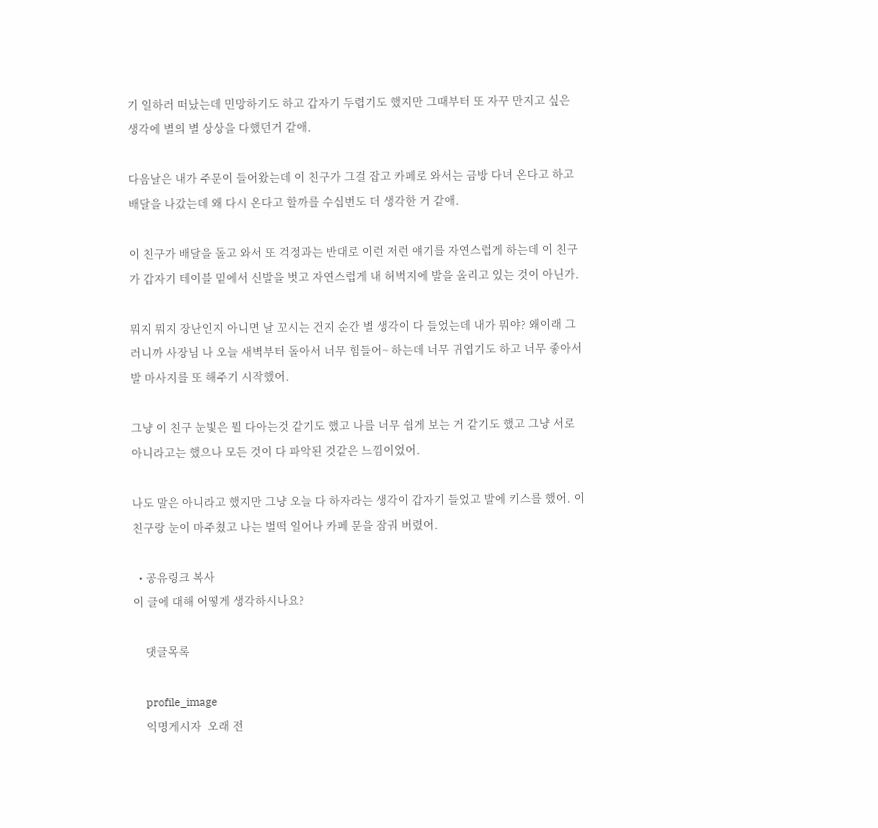기 일하러 떠났는데 민망하기도 하고 갑자기 두렵기도 했지만 그때부터 또 자꾸 만지고 싶은 생각에 별의 별 상상을 다했던거 같애.

다음날은 내가 주문이 들어왔는데 이 친구가 그걸 잡고 카페로 와서는 금방 다녀 온다고 하고 배달을 나갔는데 왜 다시 온다고 할까를 수십번도 더 생각한 거 같애.

이 친구가 배달을 돌고 와서 또 걱정과는 반대로 이런 저런 얘기를 자연스럽게 하는데 이 친구가 갑자기 테이블 밑에서 신발을 벗고 자연스럽게 내 허벅지에 발을 올리고 있는 것이 아닌가.

뭐지 뭐지 장난인지 아니면 날 꼬시는 건지 순간 별 생각이 다 들었는데 내가 뭐야? 왜이래 그러니까 사장님 나 오늘 새벽부터 돌아서 너무 힘들어~ 하는데 너무 귀엽기도 하고 너무 좋아서 발 마사지를 또 해주기 시작했어.

그냥 이 친구 눈빛은 뭘 다아는것 같기도 했고 나를 너무 쉽게 보는 거 같기도 했고 그냥 서로 아니라고는 했으나 모든 것이 다 파악된 것같은 느낌이었어.

나도 말은 아니라고 했지만 그냥 오늘 다 하자라는 생각이 갑자기 들었고 발에 키스를 했어. 이 친구랑 눈이 마주쳤고 나는 벌떡 일어나 카페 문을 잠궈 버렸어.

  • 공유링크 복사
이 글에 대해 어떻게 생각하시나요?

    댓글목록

    profile_image
    익명게시자  오래 전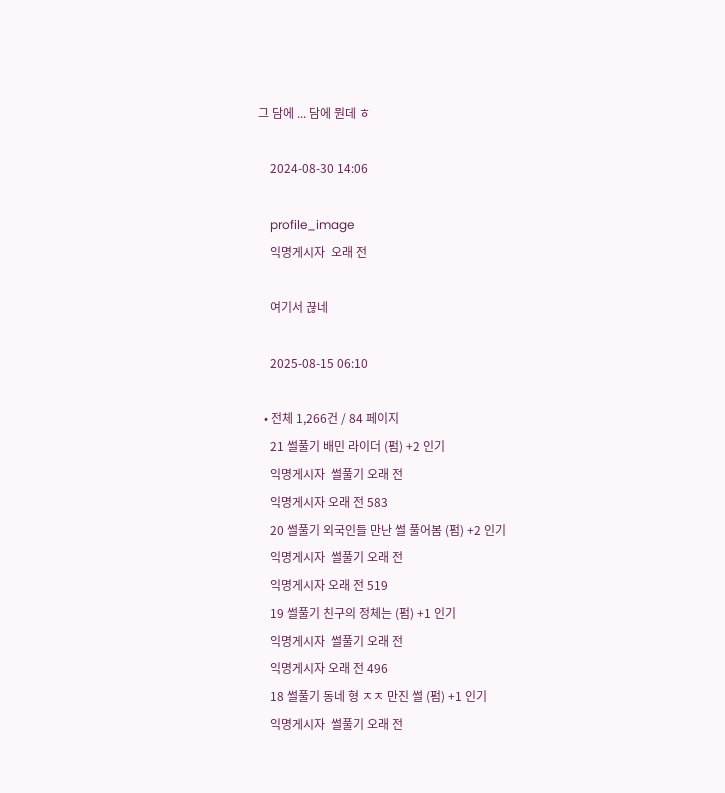그 담에 ... 담에 뭔데 ㅎ

    2024-08-30 14:06

    profile_image
    익명게시자  오래 전

    여기서 끊네

    2025-08-15 06:10

  • 전체 1,266건 / 84 페이지
    21 썰풀기 배민 라이더 (펌) +2 인기
    익명게시자  썰풀기 오래 전
    익명게시자 오래 전 583
    20 썰풀기 외국인들 만난 썰 풀어봄 (펌) +2 인기
    익명게시자  썰풀기 오래 전
    익명게시자 오래 전 519
    19 썰풀기 친구의 정체는 (펌) +1 인기
    익명게시자  썰풀기 오래 전
    익명게시자 오래 전 496
    18 썰풀기 동네 형 ㅈㅈ 만진 썰 (펌) +1 인기
    익명게시자  썰풀기 오래 전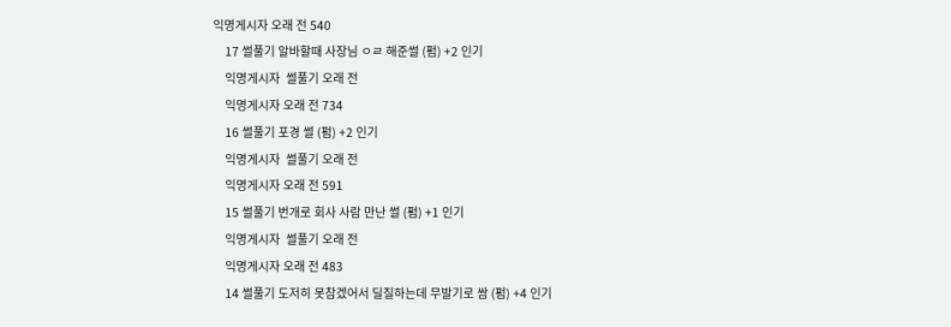익명게시자 오래 전 540
    17 썰풀기 알바할때 사장님 ㅇㄹ 해준썰 (펌) +2 인기
    익명게시자  썰풀기 오래 전
    익명게시자 오래 전 734
    16 썰풀기 포경 썰 (펌) +2 인기
    익명게시자  썰풀기 오래 전
    익명게시자 오래 전 591
    15 썰풀기 번개로 회사 사람 만난 썰 (펌) +1 인기
    익명게시자  썰풀기 오래 전
    익명게시자 오래 전 483
    14 썰풀기 도저히 못참겠어서 딜질하는데 무발기로 쌈 (펌) +4 인기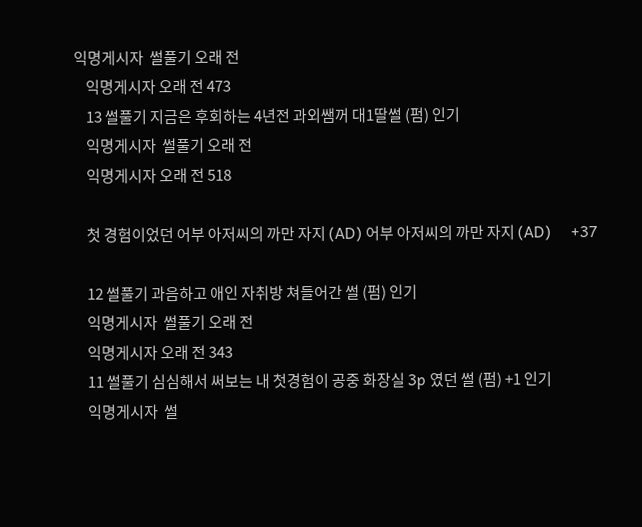익명게시자  썰풀기 오래 전
    익명게시자 오래 전 473
    13 썰풀기 지금은 후회하는 4년전 과외쌤꺼 대1딸썰 (펌) 인기
    익명게시자  썰풀기 오래 전
    익명게시자 오래 전 518

    첫 경험이었던 어부 아저씨의 까만 자지 (AD) 어부 아저씨의 까만 자지 (AD)     +37

    12 썰풀기 과음하고 애인 자취방 쳐들어간 썰 (펌) 인기
    익명게시자  썰풀기 오래 전
    익명게시자 오래 전 343
    11 썰풀기 심심해서 써보는 내 첫경험이 공중 화장실 3p 였던 썰 (펌) +1 인기
    익명게시자  썰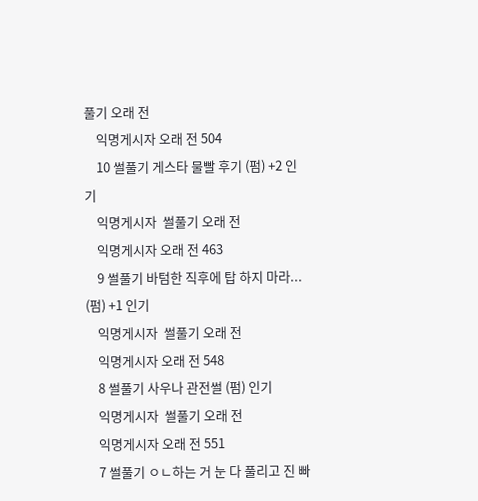풀기 오래 전
    익명게시자 오래 전 504
    10 썰풀기 게스타 물빨 후기 (펌) +2 인기
    익명게시자  썰풀기 오래 전
    익명게시자 오래 전 463
    9 썰풀기 바텀한 직후에 탑 하지 마라... (펌) +1 인기
    익명게시자  썰풀기 오래 전
    익명게시자 오래 전 548
    8 썰풀기 사우나 관전썰 (펌) 인기
    익명게시자  썰풀기 오래 전
    익명게시자 오래 전 551
    7 썰풀기 ㅇㄴ하는 거 눈 다 풀리고 진 빠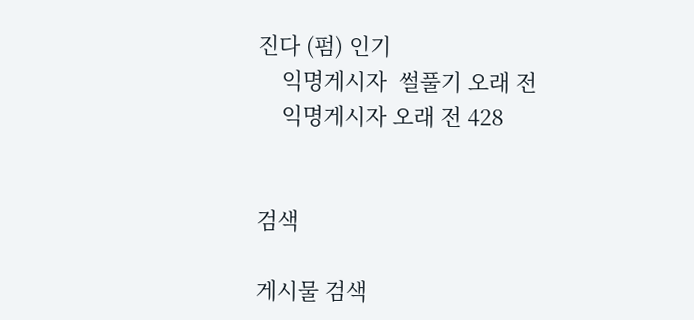진다 (펌) 인기
    익명게시자  썰풀기 오래 전
    익명게시자 오래 전 428


검색

게시물 검색